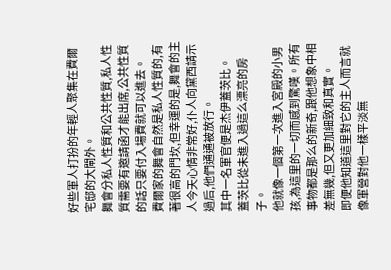好些軍人打扮的年輕人聚集在費爾宅邸的大閘外。
舞會分私人性質和公共性質,私人性質需要有邀請函才能出席,公共性質的話只要付入場費就可以進去。
費爾家的舞會自然是私人性質的,有著很高的門坎,但幸運的是,舞會的主人今天心情非常好,仆人向黛西請示過后,他們通通被放行。
其中一名軍官便是杰伊蓋茨比。
蓋茨比從未進入過這么漂亮的房子。
他就像一個第一次進入宮殿的小男孩,為這里的一切而感到驚嘆。所有事物都是那么的新奇,跟他想象中相差無幾,但又更加細致和真實。
即便他知道這里對它的主人而言就像軍營對他一樣平淡無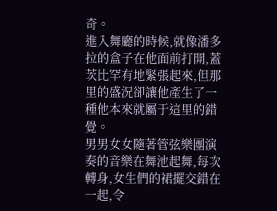奇。
進入舞廳的時候,就像潘多拉的盒子在他面前打開,蓋茨比罕有地緊張起來,但那里的盛況卻讓他產生了一種他本來就屬于這里的錯覺。
男男女女隨著管弦樂團演奏的音樂在舞池起舞,每次轉身,女生們的裙擺交錯在一起,令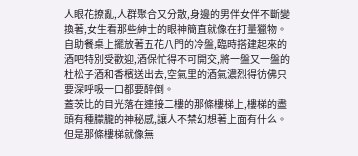人眼花撩亂,人群聚合又分散,身邊的男伴女伴不斷變換著,女生看那些紳士的眼神簡直就像在打量獵物。
自助餐桌上擺放著五花八門的冷盤,臨時搭建起來的酒吧特別受歡迎,酒保忙得不可開交,將一盤又一盤的杜松子酒和香檳送出去,空氣里的酒氣濃烈得彷佛只要深呼吸一口都要醉倒。
蓋茨比的目光落在連接二樓的那條樓梯上,樓梯的盡頭有種朦朧的神秘感,讓人不禁幻想著上面有什么。
但是那條樓梯就像無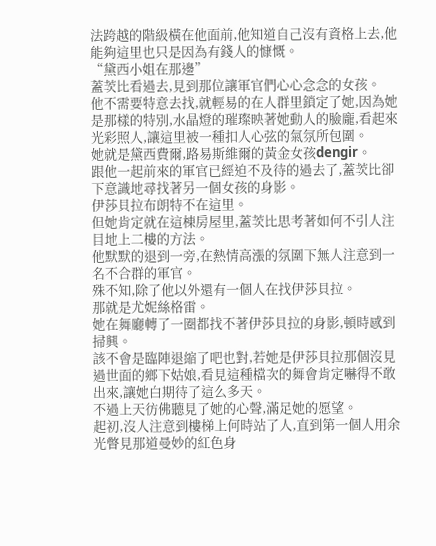法跨越的階級橫在他面前,他知道自己沒有資格上去,他能夠這里也只是因為有錢人的慷慨。
“黛西小姐在那邊”
蓋茨比看過去,見到那位讓軍官們心心念念的女孩。
他不需要特意去找,就輕易的在人群里鎖定了她,因為她是那樣的特別,水晶燈的璀璨映著她動人的臉龐,看起來光彩照人,讓這里被一種扣人心弦的氣氛所包圍。
她就是黛西費爾,路易斯維爾的黃金女孩dengir。
跟他一起前來的軍官已經迫不及待的過去了,蓋茨比卻下意識地尋找著另一個女孩的身影。
伊莎貝拉布朗特不在這里。
但她肯定就在這棟房屋里,蓋茨比思考著如何不引人注目地上二樓的方法。
他默默的退到一旁,在熱情高漲的氛圍下無人注意到一名不合群的軍官。
殊不知,除了他以外還有一個人在找伊莎貝拉。
那就是尤妮絲格雷。
她在舞廳轉了一圈都找不著伊莎貝拉的身影,頓時感到掃興。
該不會是臨陣退縮了吧也對,若她是伊莎貝拉那個沒見過世面的鄉下姑娘,看見這種檔次的舞會肯定嚇得不敢出來,讓她白期待了這么多天。
不過上天彷佛聽見了她的心聲,滿足她的愿望。
起初,沒人注意到樓梯上何時站了人,直到第一個人用余光瞥見那道曼妙的紅色身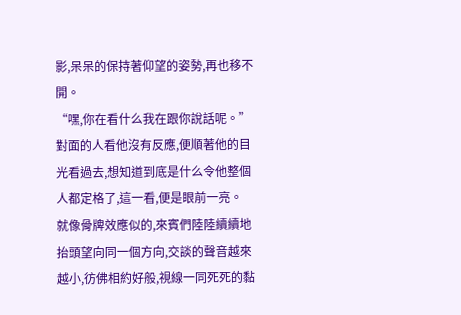影,呆呆的保持著仰望的姿勢,再也移不開。
“嘿,你在看什么我在跟你說話呢。”
對面的人看他沒有反應,便順著他的目光看過去,想知道到底是什么令他整個人都定格了,這一看,便是眼前一亮。
就像骨牌效應似的,來賓們陸陸續續地抬頭望向同一個方向,交談的聲音越來越小,彷佛相約好般,視線一同死死的黏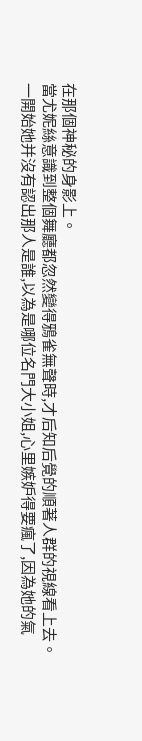在那個神秘的身影上。
當尤妮絲意識到整個舞廳都忽然變得鴉雀無聲時,才后知后覺的順著人群的視線看上去。
一開始她并沒有認出那人是誰,以為是哪位名門大小姐,心里嫉妒得要瘋了,因為她的氣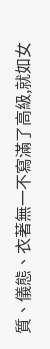質、儀態、衣著無一不寫滿了高級,就如女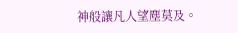神般讓凡人望塵莫及。